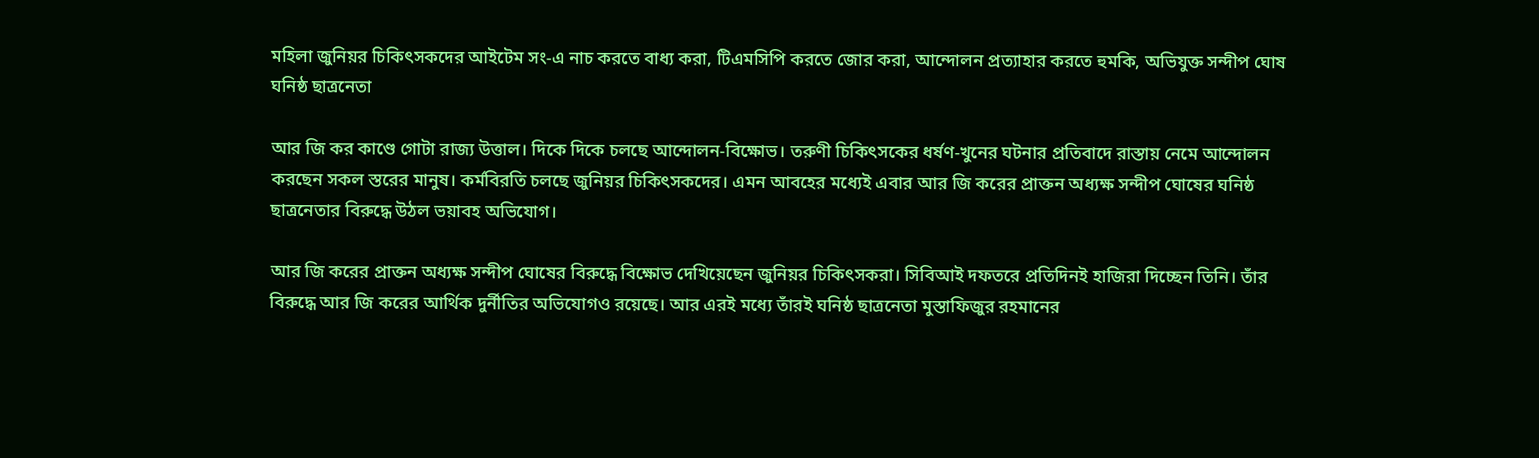মহিলা জুনিয়র চিকিৎসকদের আইটেম সং-এ নাচ করতে বাধ্য করা, টিএমসিপি করতে জোর করা, আন্দোলন প্রত্যাহার করতে হুমকি, অভিযুক্ত সন্দীপ ঘোষ ঘনিষ্ঠ ছাত্রনেতা

আর জি কর কাণ্ডে গোটা রাজ্য উত্তাল। দিকে দিকে চলছে আন্দোলন-বিক্ষোভ। তরুণী চিকিৎসকের ধর্ষণ-খুনের ঘটনার প্রতিবাদে রাস্তায় নেমে আন্দোলন করছেন সকল স্তরের মানুষ। কর্মবিরতি চলছে জুনিয়র চিকিৎসকদের। এমন আবহের মধ্যেই এবার আর জি করের প্রাক্তন অধ্যক্ষ সন্দীপ ঘোষের ঘনিষ্ঠ ছাত্রনেতার বিরুদ্ধে উঠল ভয়াবহ অভিযোগ।

আর জি করের প্রাক্তন অধ্যক্ষ সন্দীপ ঘোষের বিরুদ্ধে বিক্ষোভ দেখিয়েছেন জুনিয়র চিকিৎসকরা। সিবিআই দফতরে প্রতিদিনই হাজিরা দিচ্ছেন তিনি। তাঁর বিরুদ্ধে আর জি করের আর্থিক দুর্নীতির অভিযোগও রয়েছে। আর এরই মধ্যে তাঁরই ঘনিষ্ঠ ছাত্রনেতা মুস্তাফিজুর রহমানের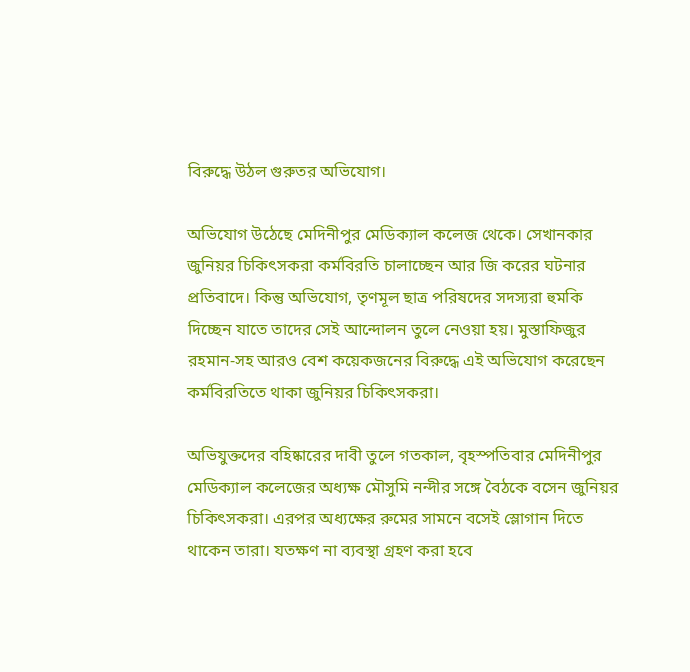বিরুদ্ধে উঠল গুরুতর অভিযোগ।

অভিযোগ উঠেছে মেদিনীপুর মেডিক্যাল কলেজ থেকে। সেখানকার জুনিয়র চিকিৎসকরা কর্মবিরতি চালাচ্ছেন আর জি করের ঘটনার প্রতিবাদে। কিন্তু অভিযোগ, তৃণমূল ছাত্র পরিষদের সদস্যরা হুমকি দিচ্ছেন যাতে তাদের সেই আন্দোলন তুলে নেওয়া হয়। মুস্তাফিজুর রহমান-সহ আরও বেশ কয়েকজনের বিরুদ্ধে এই অভিযোগ করেছেন কর্মবিরতিতে থাকা জুনিয়র চিকিৎসকরা।

অভিযুক্তদের বহিষ্কারের দাবী তুলে গতকাল, বৃহস্পতিবার মেদিনীপুর মেডিক্যাল কলেজের অধ্যক্ষ মৌসুমি নন্দীর সঙ্গে বৈঠকে বসেন জুনিয়র চিকিৎসকরা। এরপর অধ্যক্ষের রুমের সামনে বসেই স্লোগান দিতে থাকেন তারা। যতক্ষণ না ব্যবস্থা গ্রহণ করা হবে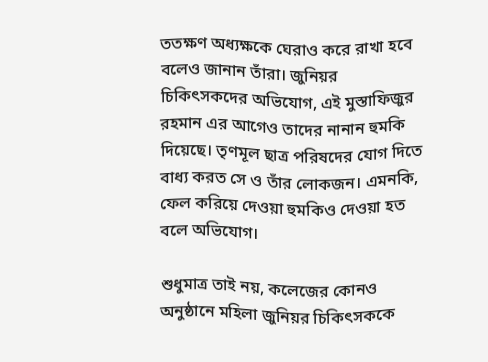ততক্ষণ অধ্যক্ষকে ঘেরাও করে রাখা হবে বলেও জানান তাঁরা। জুনিয়র চিকিৎসকদের অভিযোগ, এই মুস্তাফিজুর রহমান এর আগেও তাদের নানান হুমকি দিয়েছে। তৃণমূল ছাত্র পরিষদের যোগ দিতে বাধ্য করত সে ও তাঁর লোকজন। এমনকি, ফেল করিয়ে দেওয়া হুমকিও দেওয়া হত বলে অভিযোগ।

শুধুমাত্র তাই নয়, কলেজের কোনও অনুষ্ঠানে মহিলা জুনিয়র চিকিৎসককে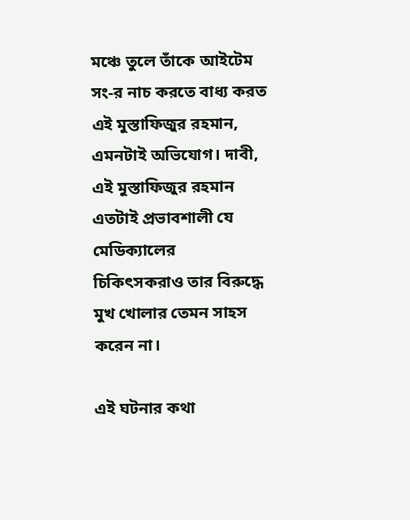মঞ্চে তুলে তাঁকে আইটেম সং-র নাচ করতে বাধ্য করত এই মুস্তাফিজুর রহমান, এমনটাই অভিযোগ। দাবী, এই মুস্তাফিজুর রহমান এতটাই প্রভাবশালী যে মেডিক্যালের চিকিৎসকরাও তার বিরুদ্ধে মুখ খোলার তেমন সাহস করেন না।

এই ঘটনার কথা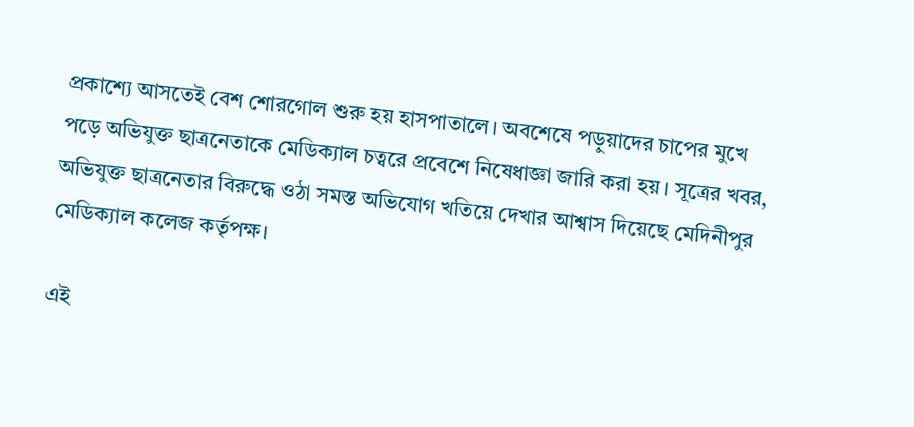প্রকাশ্যে আসতেই বেশ শোরগোল শুরু হয় হাসপাতালে। অবশেষে পড়ুয়াদের চাপের মুখে পড়ে অভিযুক্ত ছাত্রনেতাকে মেডিক্যাল চত্বরে প্রবেশে নিষেধাজ্ঞা জারি করা হয়। সূত্রের খবর, অভিযুক্ত ছাত্রনেতার বিরুদ্ধে ওঠা সমস্ত অভিযোগ খতিয়ে দেখার আশ্বাস দিয়েছে মেদিনীপুর মেডিক্যাল কলেজ কর্তৃপক্ষ।

এই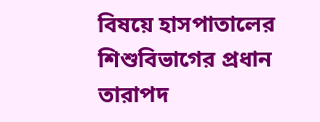বিষয়ে হাসপাতালের শিশুবিভাগের প্রধান তারাপদ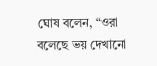ঘোষ বলেন, “ওরা বলেছে ভয় দেখানো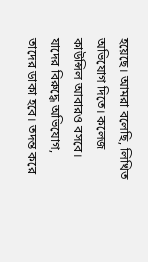হয়েছে। আমরা বলেছি, লিখিত অভিযোগ দিতে। কলেজ কাউন্সিল আবারও বসবে। যাদের বিরুদ্ধে অভিযোগ, তাদের ডাকা হবে। তদন্ত করে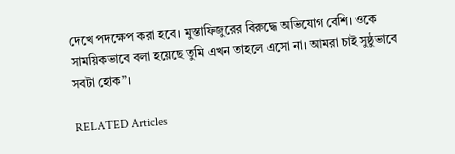দেখে পদক্ষেপ করা হবে। মুস্তাফিজুরের বিরুদ্ধে অভিযোগ বেশি। ওকে সাময়িকভাবে বলা হয়েছে তুমি এখন তাহলে এসো না। আমরা চাই সুষ্ঠুভাবে সবটা হোক”।

RELATED Articles